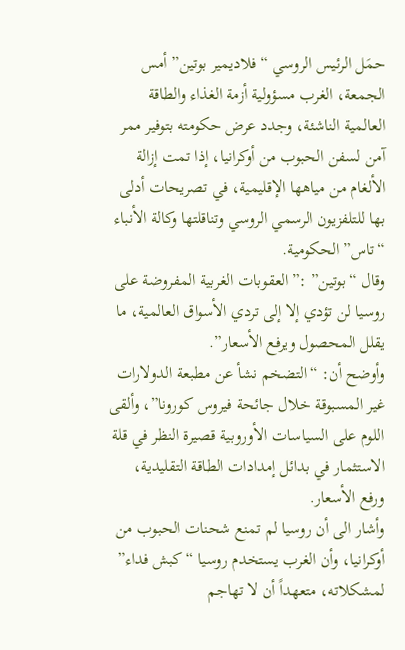حمَل الرئيس الروسي “فلاديمير بوتين” أمس الجمعة، الغرب مسؤولية أزمة الغذاء والطاقة العالمية الناشئة، وجدد عرض حكومته بتوفير ممر آمن لسفن الحبوب من أوكرانيا، إذا تمت إزالة الألغام من مياهها الإقليمية، في تصريحات أدلى بها للتلفزيون الرسمي الروسي وتناقلتها وكالة الأنباء “تاس” الحكومية.
وقال “بوتين” :”العقوبات الغربية المفروضة على روسيا لن تؤدي إلا إلى تردي الأسواق العالمية، ما يقلل المحصول ويرفع الأسعار”.
وأوضح أن: “التضخم نشأ عن مطبعة الدولارات غير المسبوقة خلال جائحة فيروس كورونا”، وألقى اللوم على السياسات الأوروبية قصيرة النظر في قلة الاستثمار في بدائل إمدادات الطاقة التقليدية، ورفع الأسعار.
وأشار الى أن روسيا لم تمنع شحنات الحبوب من أوكرانيا، وأن الغرب يستخدم روسيا “كبش فداء” لمشكلاته، متعهداً أن لا تهاجم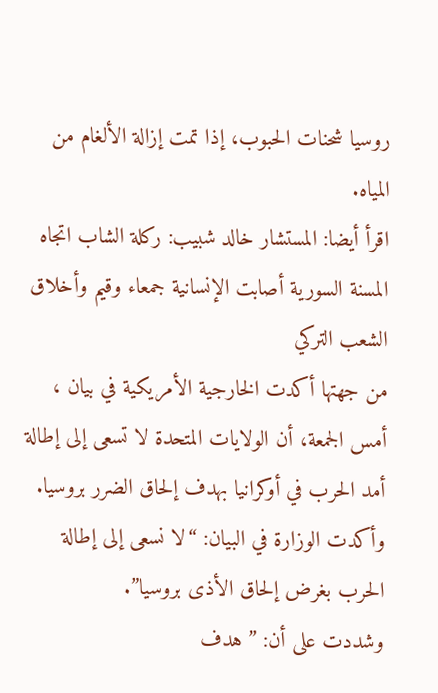روسيا شحنات الحبوب، إذا تمت إزالة الألغام من المياه.
اقرأ أيضا: المستشار خالد شبيب: ركلة الشاب اتجاه المسنة السورية أصابت الإنسانية جمعاء وقيم وأخلاق الشعب التركي
من جهتها أكدت الخارجية الأمريكية في بيان ، أمس الجمعة، أن الولايات المتحدة لا تسعى إلى إطالة أمد الحرب في أوكرانيا بهدف إلحاق الضرر بروسيا.
وأكدت الوزارة في البيان: “لا نسعى إلى إطالة الحرب بغرض إلحاق الأذى بروسيا”.
وشددت على أن: ” هدف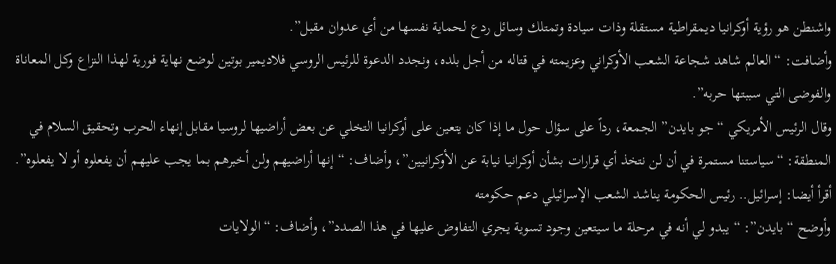واشنطن هو رؤية أوكرانيا ديمقراطية مستقلة وذات سيادة وتمتلك وسائل ردع لحماية نفسها من أي عدوان مقبل”.
وأضافت: “العالم شاهد شجاعة الشعب الأوكراني وعزيمته في قتاله من أجل بلده، ونجدد الدعوة للرئيس الروسي فلاديمير بوتين لوضع نهاية فورية لهذا النزاع وكل المعاناة والفوضى التي سببتها حربه”.
وقال الرئيس الأمريكي “جو بايدن” الجمعة، رداً على سؤال حول ما إذا كان يتعين على أوكرانيا التخلي عن بعض أراضيها لروسيا مقابل إنهاء الحرب وتحقيق السلام في المنطقة: “سياستنا مستمرة في أن لن نتخذ أي قرارات بشأن أوكرانيا نيابة عن الأوكرانيين”، وأضاف: “إنها أراضيهم ولن أخبرهم بما يجب عليهم أن يفعلوه أو لا يفعلوه”.
أقرأ أيضا: إسرائيل.. رئيس الحكومة يناشد الشعب الإسرائيلي دعم حكومته
وأوضح “بايدن”: “يبدو لي أنه في مرحلة ما سيتعين وجود تسوية يجري التفاوض عليها في هذا الصدد”، وأضاف: “الولايات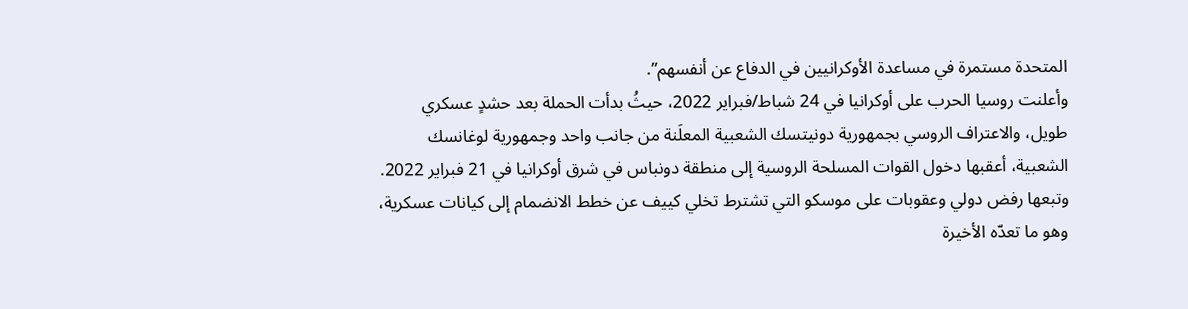المتحدة مستمرة في مساعدة الأوكرانيين في الدفاع عن أنفسهم”.
وأعلنت روسيا الحرب على أوكرانيا في 24 شباط/فبراير 2022، حيثُ بدأت الحملة بعد حشدٍ عسكري طويل، والاعتراف الروسي بجمهورية دونيتسك الشعبية المعلَنة من جانب واحد وجمهورية لوغانسك الشعبية، أعقبها دخول القوات المسلحة الروسية إلى منطقة دونباس في شرق أوكرانيا في 21 فبراير 2022.
وتبعها رفض دولي وعقوبات على موسكو التي تشترط تخلي كييف عن خطط الانضمام إلى كيانات عسكرية، وهو ما تعدّه الأخيرة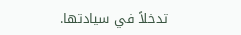تدخلاً في سيادتها.